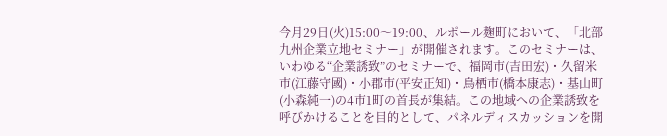今月29日(火)15:00〜19:00、ルポール麹町において、「北部九州企業立地セミナー」が開催されます。このセミナーは、いわゆる“企業誘致”のセミナーで、福岡市(吉田宏)・久留米市(江藤守國)・小郡市(平安正知)・鳥栖市(橋本康志)・基山町(小森純一)の4市1町の首長が集結。この地域への企業誘致を呼びかけることを目的として、パネルディスカッションを開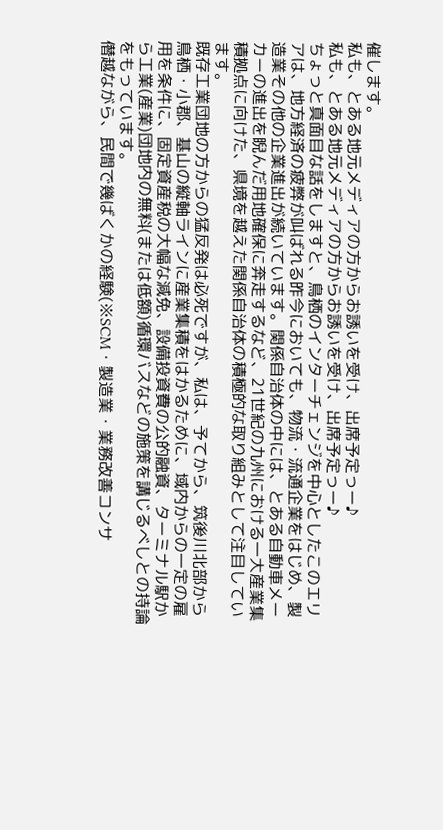催します。
私も、とある地元メディアの方からお誘いを受け、出席予定っー♪
私も、とある地元メディアの方からお誘いを受け、出席予定っー♪
ちょっと真面目な話をしますと、鳥栖のインターチェンジを中心としたこのエリアは、地方経済の疲弊が叫ばれる昨今においても、物流・流通企業をはじめ、製造業その他の企業進出が続いています。関係自治体の中には、とある自動車メーカーの進出を睨んだ用地確保に奔走するなど、21世紀の九州における一大産業集積拠点に向けた、県境を越えた関係自治体の積極的な取り組みとして注目しています。
既存工業団地の方からの猛反発は必死ですが、私は、予てから、筑後川北部から鳥栖・小郡、基山の縦軸ラインに産業集積をはかるために、域内からの一定の雇用を条件に、固定資産税の大幅な減免、設備投資費の公的融資、ターミナル駅から工業(産業)団地内の無料(または低額)循環バスなどの施策を講じるべしとの持論をもっています。
僭越ながら、民間で幾ばくかの経験(※SCM・製造業・業務改善コンサ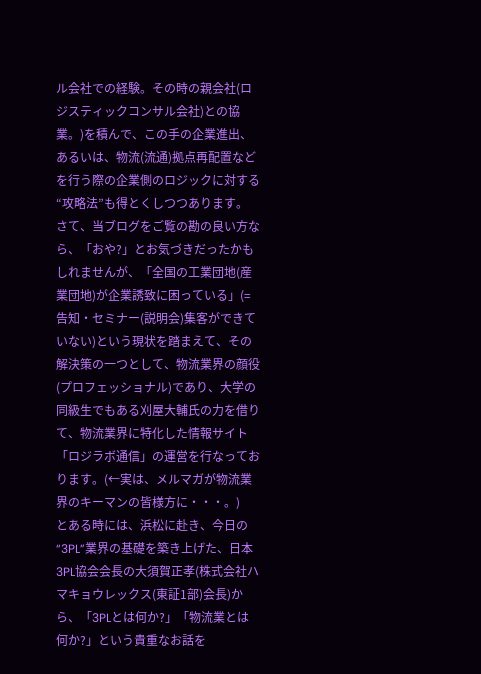ル会社での経験。その時の親会社(ロジスティックコンサル会社)との協業。)を積んで、この手の企業進出、あるいは、物流(流通)拠点再配置などを行う際の企業側のロジックに対する“攻略法”も得とくしつつあります。
さて、当ブログをご覧の勘の良い方なら、「おや?」とお気づきだったかもしれませんが、「全国の工業団地(産業団地)が企業誘致に困っている」(=告知・セミナー(説明会)集客ができていない)という現状を踏まえて、その解決策の一つとして、物流業界の顔役(プロフェッショナル)であり、大学の同級生でもある刈屋大輔氏の力を借りて、物流業界に特化した情報サイト「ロジラボ通信」の運営を行なっております。(←実は、メルマガが物流業界のキーマンの皆様方に・・・。)
とある時には、浜松に赴き、今日の“3PL”業界の基礎を築き上げた、日本3PL協会会長の大須賀正孝(株式会社ハマキョウレックス(東証1部)会長)から、「3PLとは何か?」「物流業とは何か?」という貴重なお話を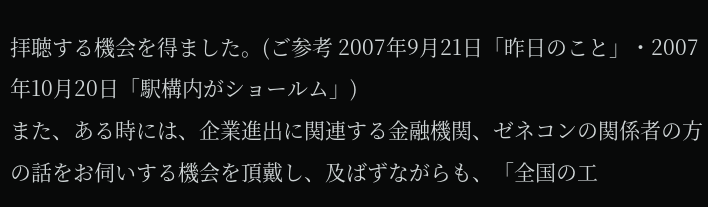拝聴する機会を得ました。(ご参考 2007年9月21日「昨日のこと」・2007年10月20日「駅構内がショールム」)
また、ある時には、企業進出に関連する金融機関、ゼネコンの関係者の方の話をお伺いする機会を頂戴し、及ばずながらも、「全国の工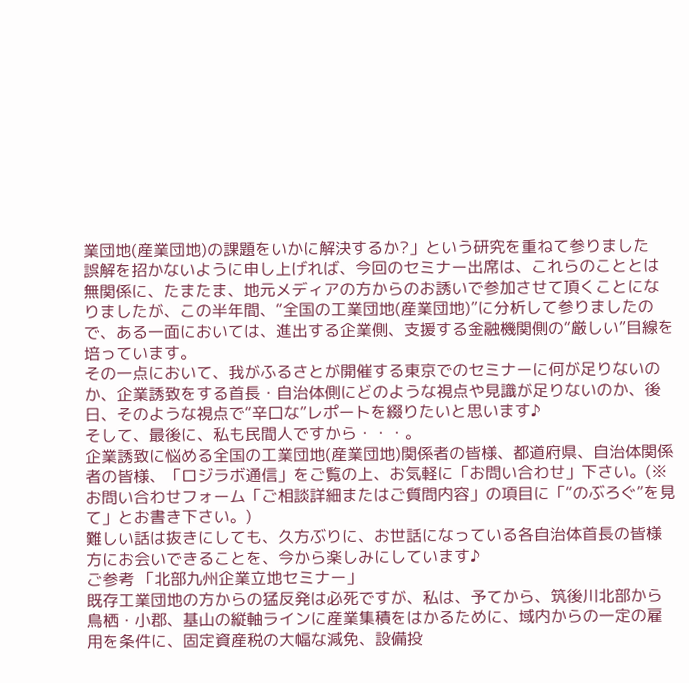業団地(産業団地)の課題をいかに解決するか?」という研究を重ねて参りました
誤解を招かないように申し上げれば、今回のセミナー出席は、これらのこととは無関係に、たまたま、地元メディアの方からのお誘いで参加させて頂くことになりましたが、この半年間、“全国の工業団地(産業団地)”に分析して参りましたので、ある一面においては、進出する企業側、支援する金融機関側の“厳しい”目線を培っています。
その一点において、我がふるさとが開催する東京でのセミナーに何が足りないのか、企業誘致をする首長・自治体側にどのような視点や見識が足りないのか、後日、そのような視点で“辛口な”レポートを綴りたいと思います♪
そして、最後に、私も民間人ですから・・・。
企業誘致に悩める全国の工業団地(産業団地)関係者の皆様、都道府県、自治体関係者の皆様、「ロジラボ通信」をご覧の上、お気軽に「お問い合わせ」下さい。(※お問い合わせフォーム「ご相談詳細またはご質問内容」の項目に「“のぶろぐ”を見て」とお書き下さい。)
難しい話は抜きにしても、久方ぶりに、お世話になっている各自治体首長の皆様方にお会いできることを、今から楽しみにしています♪
ご参考 「北部九州企業立地セミナー」
既存工業団地の方からの猛反発は必死ですが、私は、予てから、筑後川北部から鳥栖・小郡、基山の縦軸ラインに産業集積をはかるために、域内からの一定の雇用を条件に、固定資産税の大幅な減免、設備投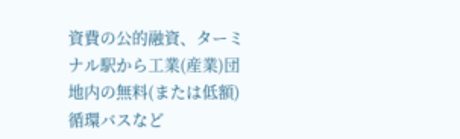資費の公的融資、ターミナル駅から工業(産業)団地内の無料(または低額)循環バスなど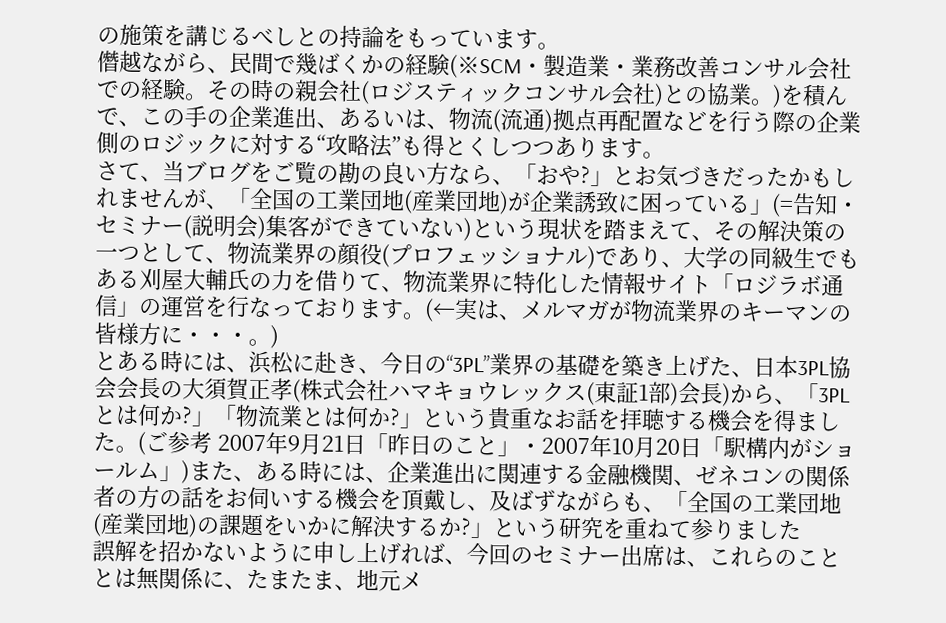の施策を講じるべしとの持論をもっています。
僭越ながら、民間で幾ばくかの経験(※SCM・製造業・業務改善コンサル会社での経験。その時の親会社(ロジスティックコンサル会社)との協業。)を積んで、この手の企業進出、あるいは、物流(流通)拠点再配置などを行う際の企業側のロジックに対する“攻略法”も得とくしつつあります。
さて、当ブログをご覧の勘の良い方なら、「おや?」とお気づきだったかもしれませんが、「全国の工業団地(産業団地)が企業誘致に困っている」(=告知・セミナー(説明会)集客ができていない)という現状を踏まえて、その解決策の一つとして、物流業界の顔役(プロフェッショナル)であり、大学の同級生でもある刈屋大輔氏の力を借りて、物流業界に特化した情報サイト「ロジラボ通信」の運営を行なっております。(←実は、メルマガが物流業界のキーマンの皆様方に・・・。)
とある時には、浜松に赴き、今日の“3PL”業界の基礎を築き上げた、日本3PL協会会長の大須賀正孝(株式会社ハマキョウレックス(東証1部)会長)から、「3PLとは何か?」「物流業とは何か?」という貴重なお話を拝聴する機会を得ました。(ご参考 2007年9月21日「昨日のこと」・2007年10月20日「駅構内がショールム」)また、ある時には、企業進出に関連する金融機関、ゼネコンの関係者の方の話をお伺いする機会を頂戴し、及ばずながらも、「全国の工業団地(産業団地)の課題をいかに解決するか?」という研究を重ねて参りました
誤解を招かないように申し上げれば、今回のセミナー出席は、これらのこととは無関係に、たまたま、地元メ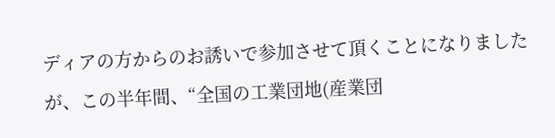ディアの方からのお誘いで参加させて頂くことになりましたが、この半年間、“全国の工業団地(産業団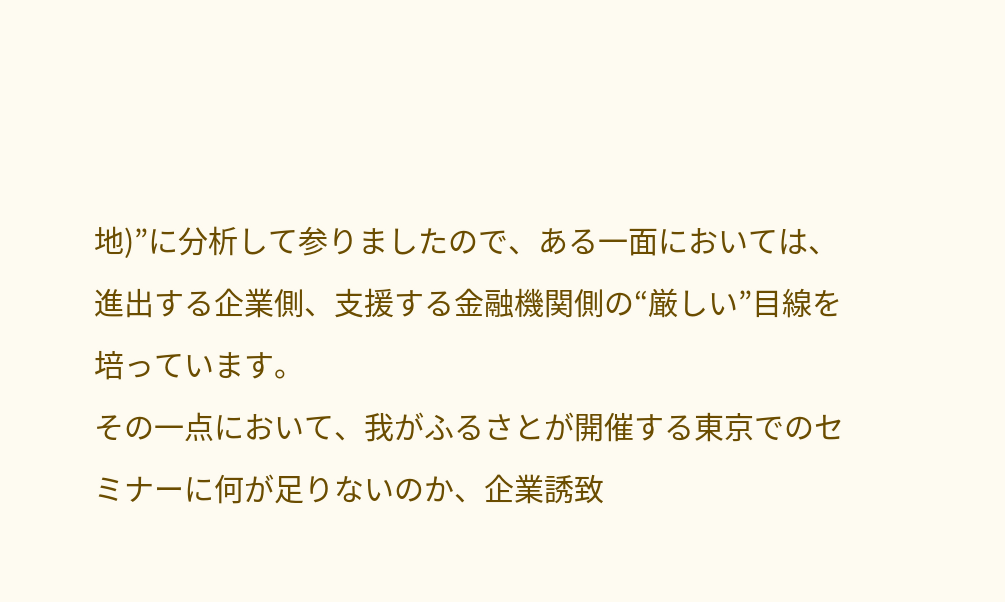地)”に分析して参りましたので、ある一面においては、進出する企業側、支援する金融機関側の“厳しい”目線を培っています。
その一点において、我がふるさとが開催する東京でのセミナーに何が足りないのか、企業誘致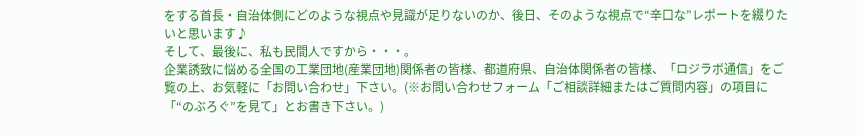をする首長・自治体側にどのような視点や見識が足りないのか、後日、そのような視点で“辛口な”レポートを綴りたいと思います♪
そして、最後に、私も民間人ですから・・・。
企業誘致に悩める全国の工業団地(産業団地)関係者の皆様、都道府県、自治体関係者の皆様、「ロジラボ通信」をご覧の上、お気軽に「お問い合わせ」下さい。(※お問い合わせフォーム「ご相談詳細またはご質問内容」の項目に「“のぶろぐ”を見て」とお書き下さい。)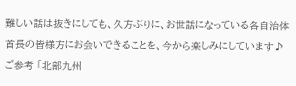難しい話は抜きにしても、久方ぶりに、お世話になっている各自治体首長の皆様方にお会いできることを、今から楽しみにしています♪
ご参考 「北部九州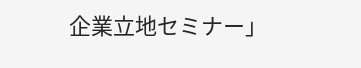企業立地セミナー」